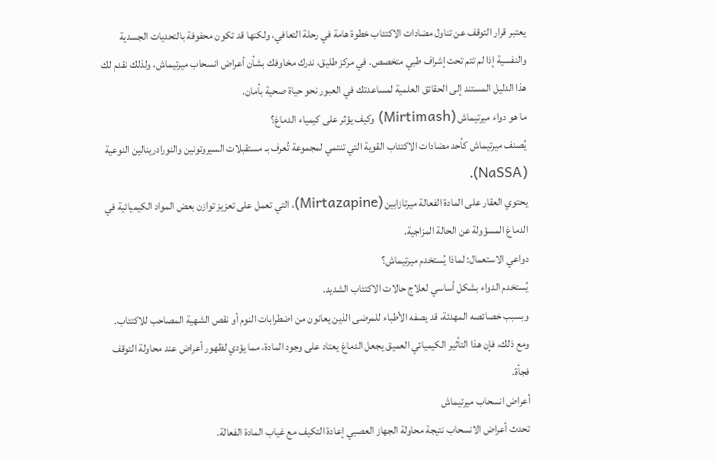يعتبر قرار التوقف عن تناول مضادات الاكتئاب خطوة هامة في رحلة التعافي، ولكنها قد تكون محفوفة بالتحديات الجسدية والنفسية إذا لم تتم تحت إشراف طبي متخصص. في مركز طليق، ندرك مخاوفك بشأن أعراض انسحاب ميرتيماش، ولذلك نقدم لك هذا الدليل المستند إلى الحقائق العلمية لمساعدتك في العبور نحو حياة صحية بأمان.
ما هو دواء ميرتيماش (Mirtimash) وكيف يؤثر على كيمياء الدماغ؟
يُصنف ميرتيماش كأحد مضادات الاكتئاب القوية التي تنتمي لمجموعة تُعرف بـ مستقبلات السيروتونين والنورادرينالين النوعية (NaSSA).
يحتوي العقار على المادة الفعالة ميرتازابين (Mirtazapine)، التي تعمل على تعزيز توازن بعض المواد الكيميائية في الدماغ المسؤولة عن الحالة المزاجية.
دواعي الاستعمال: لماذا يُستخدم ميرتيماش؟
يُستخدم الدواء بشكل أساسي لعلاج حالات الاكتئاب الشديد.
وبسبب خصائصه المهدئة، قد يصفه الأطباء للمرضى الذين يعانون من اضطرابات النوم أو نقص الشهية المصاحب للاكتئاب.
ومع ذلك، فإن هذا التأثير الكيميائي العميق يجعل الدماغ يعتاد على وجود المادة، مما يؤدي لظهور أعراض عند محاولة التوقف فجأة.
أعراض انسحاب ميرتيماش
تحدث أعراض الانسحاب نتيجة محاولة الجهاز العصبي إعادة التكيف مع غياب المادة الفعالة.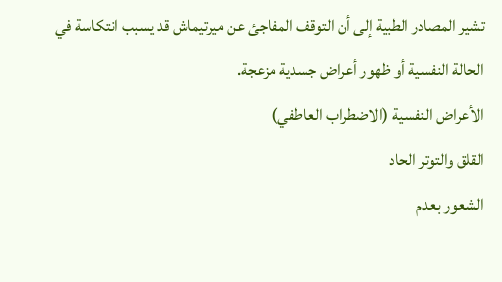تشير المصادر الطبية إلى أن التوقف المفاجئ عن ميرتيماش قد يسبب انتكاسة في الحالة النفسية أو ظهور أعراض جسدية مزعجة.
الأعراض النفسية (الاضطراب العاطفي)
القلق والتوتر الحاد
الشعور بعدم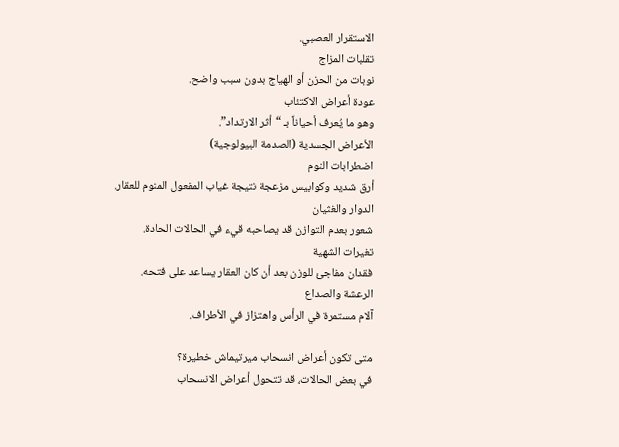الاستقرار العصبي.
تقلبات المزاج
نوبات من الحزن أو الهياج بدون سبب واضح.
عودة أعراض الاكتئاب
وهو ما يُعرف أحياناً بـ “أثر الارتداد”.
الأعراض الجسدية (الصدمة البيولوجية)
اضطرابات النوم
أرق شديد وكوابيس مزعجة نتيجة غياب المفعول المنوم للعقار.
الدوار والغثيان
شعور بعدم التوازن قد يصاحبه قيء في الحالات الحادة.
تغيرات الشهية
فقدان مفاجئ للوزن بعد أن كان العقار يساعد على فتحه.
الرعشة والصداع
آلام مستمرة في الرأس واهتزاز في الأطراف.

متى تكون أعراض انسحاب ميرتيماش خطيرة؟
في بعض الحالات، قد تتحول أعراض الانسحاب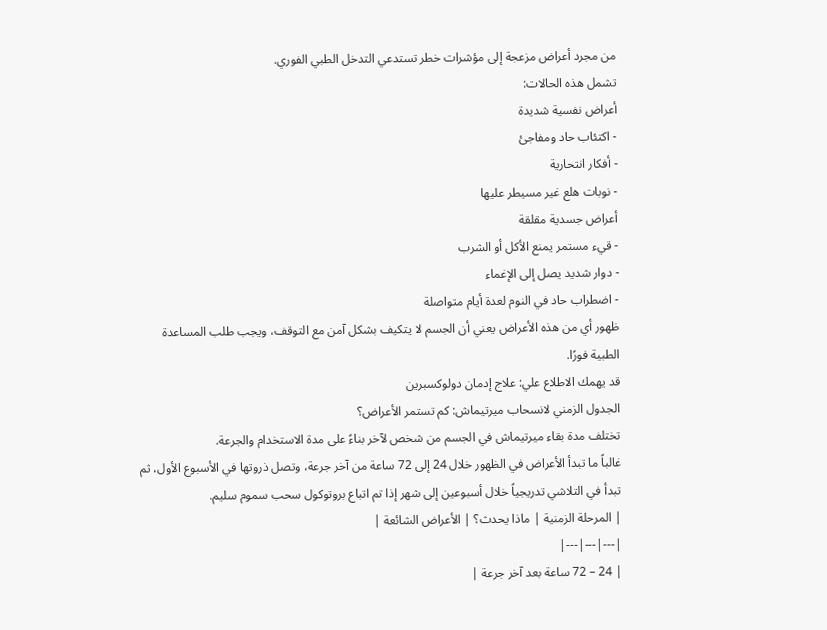من مجرد أعراض مزعجة إلى مؤشرات خطر تستدعي التدخل الطبي الفوري.
تشمل هذه الحالات:
أعراض نفسية شديدة
- اكتئاب حاد ومفاجئ
- أفكار انتحارية
- نوبات هلع غير مسيطر عليها
أعراض جسدية مقلقة
- قيء مستمر يمنع الأكل أو الشرب
- دوار شديد يصل إلى الإغماء
- اضطراب حاد في النوم لعدة أيام متواصلة
ظهور أي من هذه الأعراض يعني أن الجسم لا يتكيف بشكل آمن مع التوقف، ويجب طلب المساعدة الطبية فورًا.
قد يهمك الاطلاع علي: علاج إدمان دولوكسبرين
الجدول الزمني لانسحاب ميرتيماش: كم تستمر الأعراض؟
تختلف مدة بقاء ميرتيماش في الجسم من شخص لآخر بناءً على مدة الاستخدام والجرعة.
غالباً ما تبدأ الأعراض في الظهور خلال 24 إلى 72 ساعة من آخر جرعة، وتصل ذروتها في الأسبوع الأول، ثم تبدأ في التلاشي تدريجياً خلال أسبوعين إلى شهر إذا تم اتباع بروتوكول سحب سموم سليم.
| المرحلة الزمنية | ماذا يحدث؟ | الأعراض الشائعة |
|---|---|---|
| 24 – 72 ساعة بعد آخر جرعة |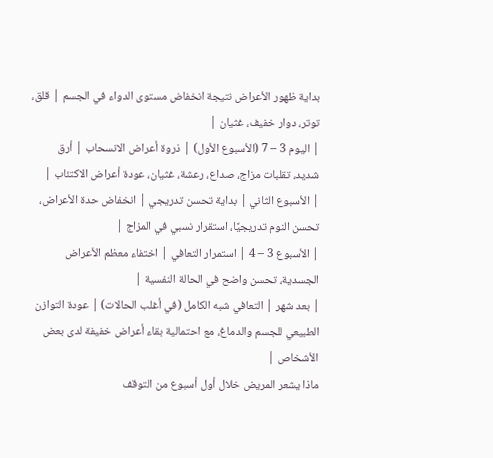بداية ظهور الأعراض نتيجة انخفاض مستوى الدواء في الجسم | قلق، توتر، دوار خفيف، غثيان |
| اليوم 3 – 7 (الأسبوع الأول) | ذروة أعراض الانسحاب | أرق شديد، تقلبات مزاج، صداع، رعشة، غثيان، عودة أعراض الاكتئاب |
| الأسبوع الثاني | بداية تحسن تدريجي | انخفاض حدة الأعراض، تحسن النوم تدريجيًا، استقرار نسبي في المزاج |
| الأسبوع 3 – 4 | استمرار التعافي | اختفاء معظم الأعراض الجسدية، تحسن واضح في الحالة النفسية |
| بعد شهر | التعافي شبه الكامل (في أغلب الحالات) | عودة التوازن الطبيعي للجسم والدماغ، مع احتمالية بقاء أعراض خفيفة لدى بعض الأشخاص |
ماذا يشعر المريض خلال أول أسبوع من التوقف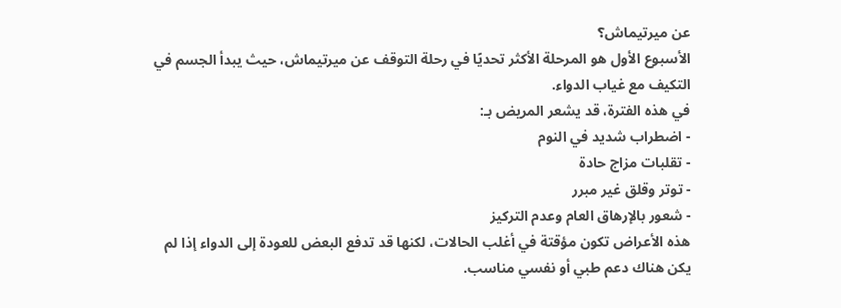عن ميرتيماش؟
الأسبوع الأول هو المرحلة الأكثر تحديًا في رحلة التوقف عن ميرتيماش، حيث يبدأ الجسم في التكيف مع غياب الدواء.
في هذه الفترة، قد يشعر المريض بـ:
- اضطراب شديد في النوم
- تقلبات مزاج حادة
- توتر وقلق غير مبرر
- شعور بالإرهاق العام وعدم التركيز
هذه الأعراض تكون مؤقتة في أغلب الحالات، لكنها قد تدفع البعض للعودة إلى الدواء إذا لم يكن هناك دعم طبي أو نفسي مناسب.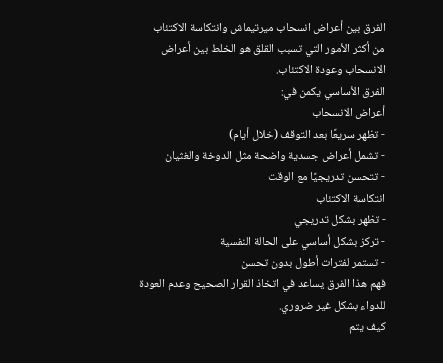الفرق بين أعراض انسحاب ميرتيماش وانتكاسة الاكتئاب
من أكثر الأمور التي تسبب القلق هو الخلط بين أعراض الانسحاب وعودة الاكتئاب.
الفرق الأساسي يكمن في:
أعراض الانسحاب
- تظهر سريعًا بعد التوقف (خلال أيام)
- تشمل أعراض جسدية واضحة مثل الدوخة والغثيان
- تتحسن تدريجيًا مع الوقت
انتكاسة الاكتئاب
- تظهر بشكل تدريجي
- تركز بشكل أساسي على الحالة النفسية
- تستمر لفترات أطول بدون تحسن
فهم هذا الفرق يساعد في اتخاذ القرار الصحيح وعدم العودة للدواء بشكل غير ضروري.
كيف يتم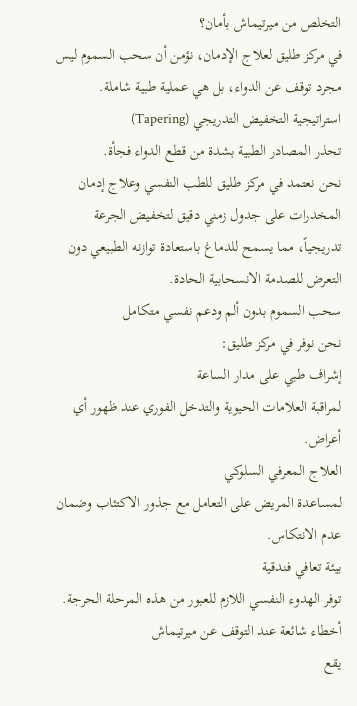التخلص من ميرتيماش بأمان؟
في مركز طليق لعلاج الإدمان، نؤمن أن سحب السموم ليس مجرد توقف عن الدواء، بل هي عملية طبية شاملة.
استراتيجية التخفيض التدريجي (Tapering)
تحذر المصادر الطبية بشدة من قطع الدواء فجأة.
نحن نعتمد في مركز طليق للطب النفسي وعلاج إدمان المخدرات على جدول زمني دقيق لتخفيض الجرعة تدريجياً، مما يسمح للدماغ باستعادة توازنه الطبيعي دون التعرض للصدمة الانسحابية الحادة.
سحب السموم بدون ألم ودعم نفسي متكامل
نحن نوفر في مركز طليق:
إشراف طبي على مدار الساعة
لمراقبة العلامات الحيوية والتدخل الفوري عند ظهور أي أعراض.
العلاج المعرفي السلوكي
لمساعدة المريض على التعامل مع جذور الاكتئاب وضمان عدم الانتكاس.
بيئة تعافي فندقية
توفر الهدوء النفسي اللازم للعبور من هذه المرحلة الحرجة.
أخطاء شائعة عند التوقف عن ميرتيماش
يقع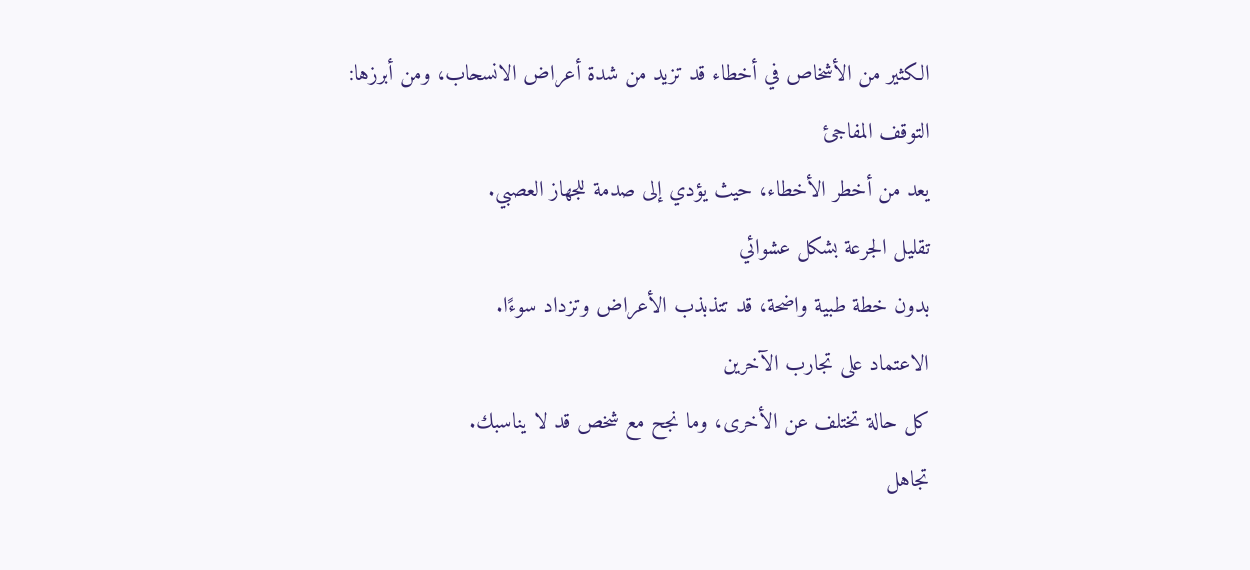الكثير من الأشخاص في أخطاء قد تزيد من شدة أعراض الانسحاب، ومن أبرزها:
التوقف المفاجئ
يعد من أخطر الأخطاء، حيث يؤدي إلى صدمة للجهاز العصبي.
تقليل الجرعة بشكل عشوائي
بدون خطة طبية واضحة، قد تتذبذب الأعراض وتزداد سوءًا.
الاعتماد على تجارب الآخرين
كل حالة تختلف عن الأخرى، وما نجح مع شخص قد لا يناسبك.
تجاهل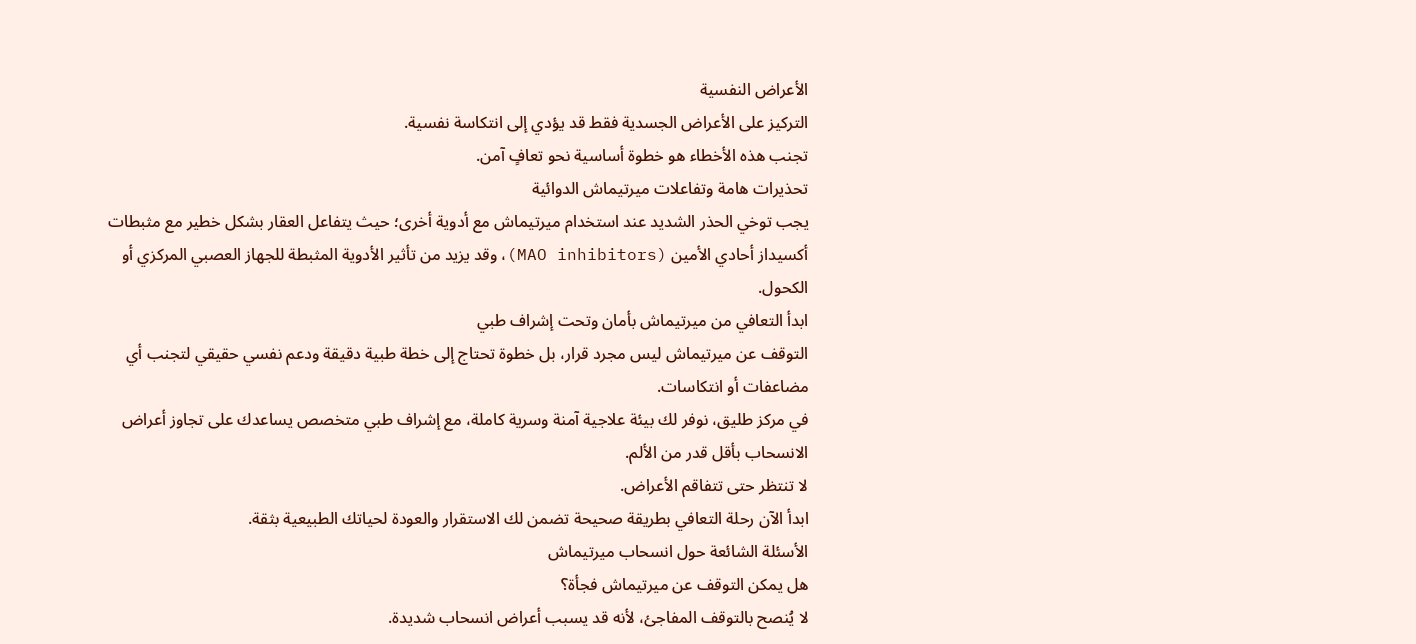الأعراض النفسية
التركيز على الأعراض الجسدية فقط قد يؤدي إلى انتكاسة نفسية.
تجنب هذه الأخطاء هو خطوة أساسية نحو تعافٍ آمن.
تحذيرات هامة وتفاعلات ميرتيماش الدوائية
يجب توخي الحذر الشديد عند استخدام ميرتيماش مع أدوية أخرى؛ حيث يتفاعل العقار بشكل خطير مع مثبطات أكسيداز أحادي الأمين (MAO inhibitors)، وقد يزيد من تأثير الأدوية المثبطة للجهاز العصبي المركزي أو الكحول.
ابدأ التعافي من ميرتيماش بأمان وتحت إشراف طبي
التوقف عن ميرتيماش ليس مجرد قرار، بل خطوة تحتاج إلى خطة طبية دقيقة ودعم نفسي حقيقي لتجنب أي مضاعفات أو انتكاسات.
في مركز طليق، نوفر لك بيئة علاجية آمنة وسرية كاملة، مع إشراف طبي متخصص يساعدك على تجاوز أعراض الانسحاب بأقل قدر من الألم.
لا تنتظر حتى تتفاقم الأعراض.
ابدأ الآن رحلة التعافي بطريقة صحيحة تضمن لك الاستقرار والعودة لحياتك الطبيعية بثقة.
الأسئلة الشائعة حول انسحاب ميرتيماش
هل يمكن التوقف عن ميرتيماش فجأة؟
لا يُنصح بالتوقف المفاجئ، لأنه قد يسبب أعراض انسحاب شديدة.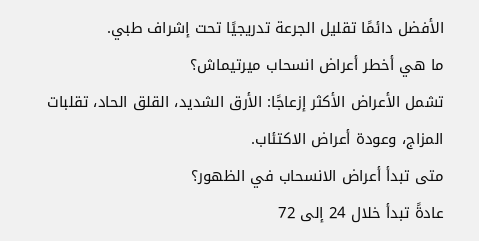الأفضل دائمًا تقليل الجرعة تدريجيًا تحت إشراف طبي.
ما هي أخطر أعراض انسحاب ميرتيماش؟
تشمل الأعراض الأكثر إزعاجًا: الأرق الشديد، القلق الحاد، تقلبات المزاج، وعودة أعراض الاكتئاب.
متى تبدأ أعراض الانسحاب في الظهور؟
عادةً تبدأ خلال 24 إلى 72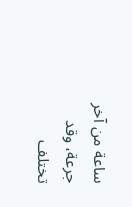ساعة من آخر جرعة، وقد تختلف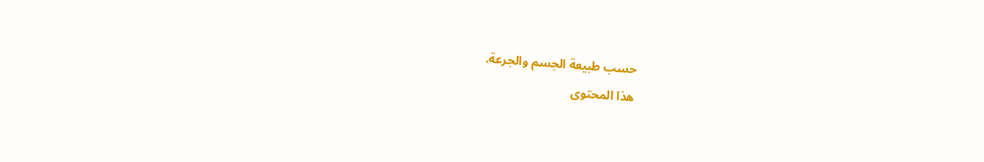حسب طبيعة الجسم والجرعة.
هذا المحتوى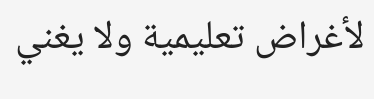لأغراض تعليمية ولا يغني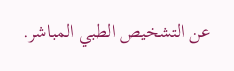عن التشخيص الطبي المباشر.